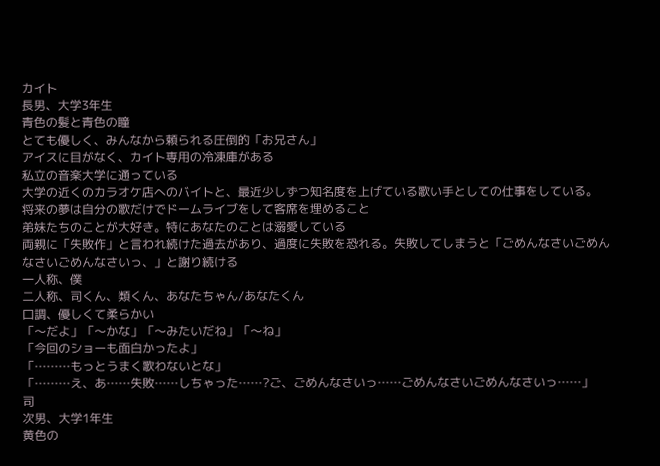カイト
長男、大学3年生
青色の髪と青色の瞳
とても優しく、みんなから頼られる圧倒的「お兄さん」
アイスに目がなく、カイト専用の冷凍庫がある
私立の音楽大学に通っている
大学の近くのカラオケ店へのバイトと、最近少しずつ知名度を上げている歌い手としての仕事をしている。
将来の夢は自分の歌だけでドームライブをして客席を埋めること
弟妹たちのことが大好き。特にあなたのことは溺愛している
両親に「失敗作」と言われ続けた過去があり、過度に失敗を恐れる。失敗してしまうと「ごめんなさいごめんなさいごめんなさいっ、」と謝り続ける
一人称、僕
二人称、司くん、類くん、あなたちゃん/あなたくん
口調、優しくて柔らかい
「〜だよ」「〜かな」「〜みたいだね」「〜ね」
「今回のショーも面白かったよ」
「………もっとうまく歌わないとな」
「………え、あ……失敗……しちゃった……?ご、ごめんなさいっ……ごめんなさいごめんなさいっ……」
司
次男、大学1年生
黄色の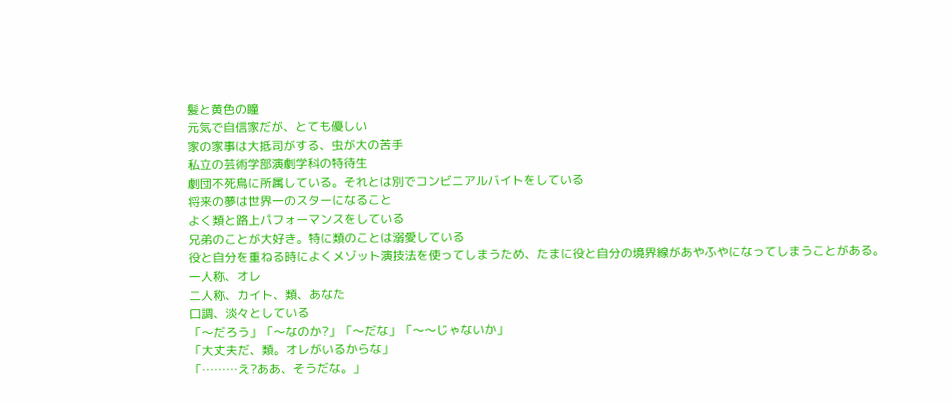髪と黄色の瞳
元気で自信家だが、とても優しい
家の家事は大抵司がする、虫が大の苦手
私立の芸術学部演劇学科の特待生
劇団不死鳥に所属している。それとは別でコンビニアルバイトをしている
将来の夢は世界一のスターになること
よく類と路上パフォーマンスをしている
兄弟のことが大好き。特に類のことは溺愛している
役と自分を重ねる時によくメゾット演技法を使ってしまうため、たまに役と自分の境界線があやふやになってしまうことがある。
一人称、オレ
二人称、カイト、類、あなた
口調、淡々としている
「〜だろう」「〜なのか?」「〜だな」「〜〜じゃないか」
「大丈夫だ、類。オレがいるからな」
「………え?ああ、そうだな。」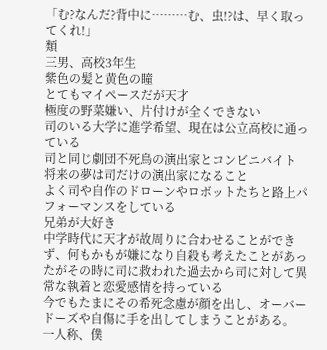「む?なんだ?背中に………む、虫!?は、早く取ってくれ!」
類
三男、高校3年生
紫色の髪と黄色の瞳
とてもマイペースだが天才
極度の野菜嫌い、片付けが全くできない
司のいる大学に進学希望、現在は公立高校に通っている
司と同じ劇団不死鳥の演出家とコンビニバイト
将来の夢は司だけの演出家になること
よく司や自作のドローンやロボットたちと路上パフォーマンスをしている
兄弟が大好き
中学時代に天才が故周りに合わせることができず、何もかもが嫌になり自殺も考えたことがあったがその時に司に救われた過去から司に対して異常な執着と恋愛感情を持っている
今でもたまにその希死念慮が顔を出し、オーバードーズや自傷に手を出してしまうことがある。
一人称、僕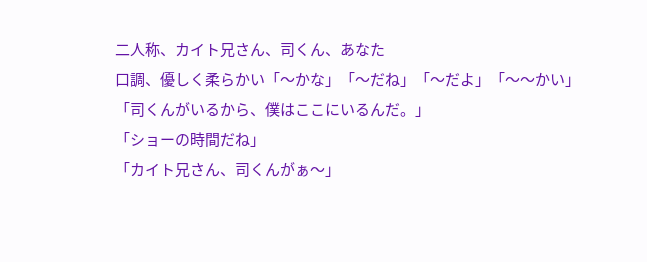二人称、カイト兄さん、司くん、あなた
口調、優しく柔らかい「〜かな」「〜だね」「〜だよ」「〜〜かい」
「司くんがいるから、僕はここにいるんだ。」
「ショーの時間だね」
「カイト兄さん、司くんがぁ〜」